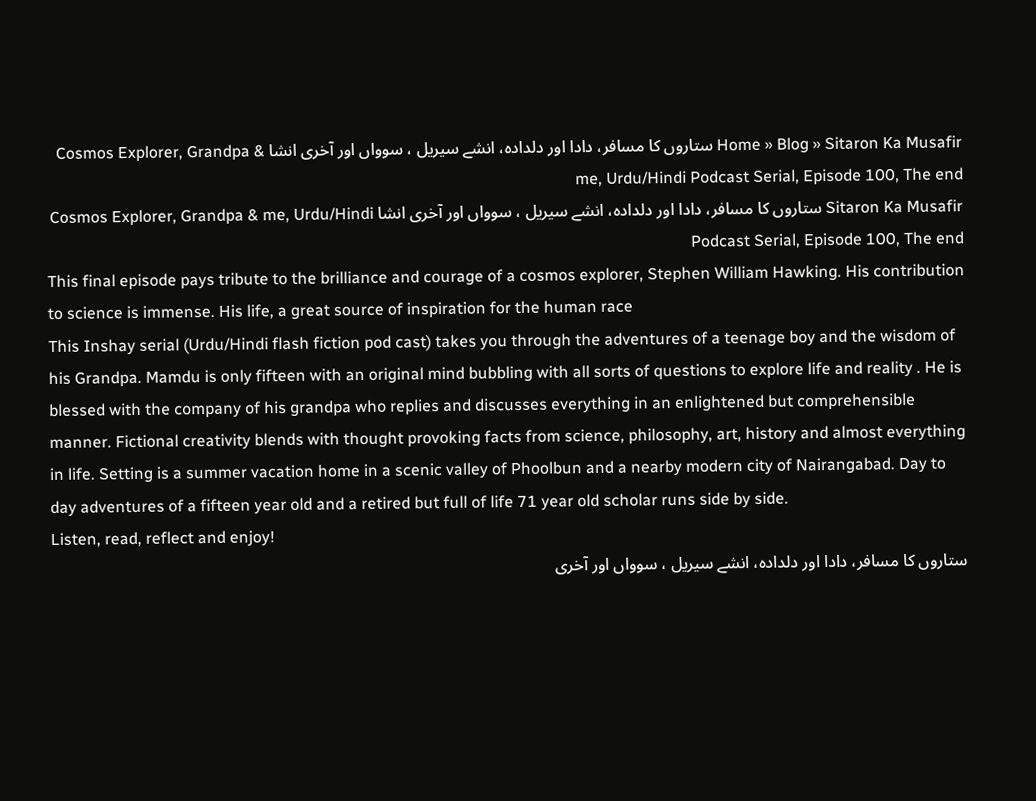Home » Blog » Sitaron Ka Musafir ستاروں کا مسافر، دادا اور دلداده، انشے سیریل ، سوواں اور آخری انشا Cosmos Explorer, Grandpa & me, Urdu/Hindi Podcast Serial, Episode 100, The end
Sitaron Ka Musafir ستاروں کا مسافر، دادا اور دلداده، انشے سیریل ، سوواں اور آخری انشا Cosmos Explorer, Grandpa & me, Urdu/Hindi Podcast Serial, Episode 100, The end
This final episode pays tribute to the brilliance and courage of a cosmos explorer, Stephen William Hawking. His contribution to science is immense. His life, a great source of inspiration for the human race
This Inshay serial (Urdu/Hindi flash fiction pod cast) takes you through the adventures of a teenage boy and the wisdom of his Grandpa. Mamdu is only fifteen with an original mind bubbling with all sorts of questions to explore life and reality . He is blessed with the company of his grandpa who replies and discusses everything in an enlightened but comprehensible manner. Fictional creativity blends with thought provoking facts from science, philosophy, art, history and almost everything in life. Setting is a summer vacation home in a scenic valley of Phoolbun and a nearby modern city of Nairangabad. Day to day adventures of a fifteen year old and a retired but full of life 71 year old scholar runs side by side.
Listen, read, reflect and enjoy!
ستاروں کا مسافر، دادا اور دلداده، انشے سیریل ، سوواں اور آخری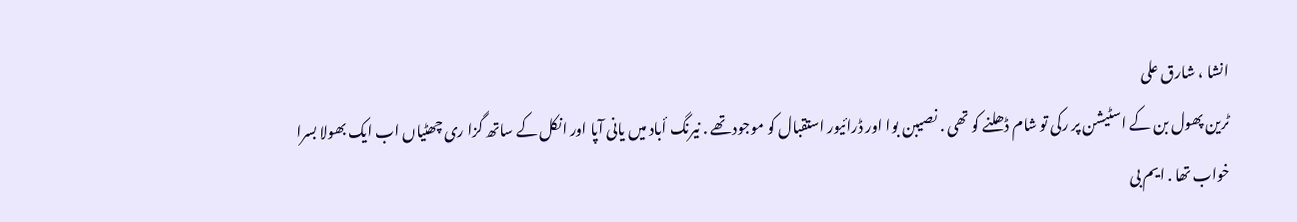انشا ، شارق علی
ٹرین پھول بن کے اسٹیشن پر رکی تو شام ڈھلنے کو تھی . نصیبن بوا اور ڈرائیور استقبال کو موجود تھے . نیرنگ أباد میں یانی آپا اور انکل کے ساتھ گزا ری چھٹیاں اب ایک بھولا بسرا خواب تھا . ایم بی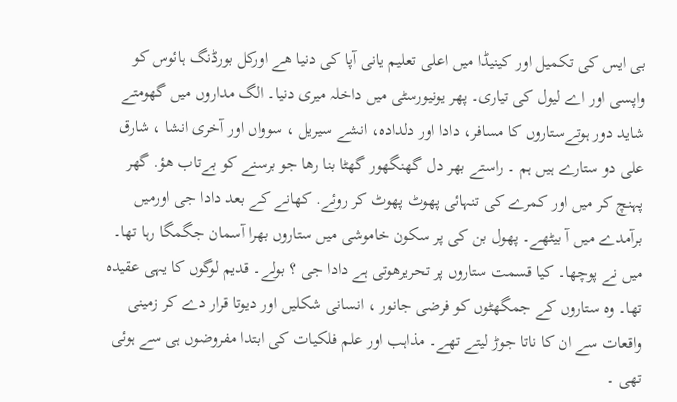بی ایس کی تکمیل اور کینیڈا میں اعلی تعلیم یانی آپا کی دنیا ھے اورکل بورڈنگ ہائوس کو واپسی اور اے لیول کی تیاری۔ پھر یونیورسٹی میں داخلہ میری دنیا۔ الگ مداروں میں گھومتے شاید دور ہوتےستاروں کا مسافر، دادا اور دلداده، انشے سیریل ، سوواں اور آخری انشا ، شارق علی دو ستارے ہیں ہم ۔ راستے بھر دل گھنگھور گھٹا بنا رها جو برسنے کو بےتاب ھؤ. گھر پہنچ کر میں اور کمرے کی تنہائی پھوٹ پھوٹ کر روئے. کھانے کے بعد دادا جی اورمیں برآمدے میں آ بیٹھے۔ پھول بن کی پر سکون خاموشی میں ستاروں بھرا آسمان جگمگا رہا تھا۔ میں نے پوچھا۔ کیا قسمت ستاروں پر تحریرھوتی ہے دادا جی ؟ بولے۔ قدیم لوگوں کا یہی عقیدہ تھا۔ وہ ستاروں کے جمگھٹوں کو فرضی جانور ، انسانی شکلیں اور دیوتا قرار دے کر زمینی واقعات سے ان کا ناتا جوڑ لیتے تھے۔ مذاہب اور علم فلکیات کی ابتدا مفروضوں ہی سے ہوئی تھی ۔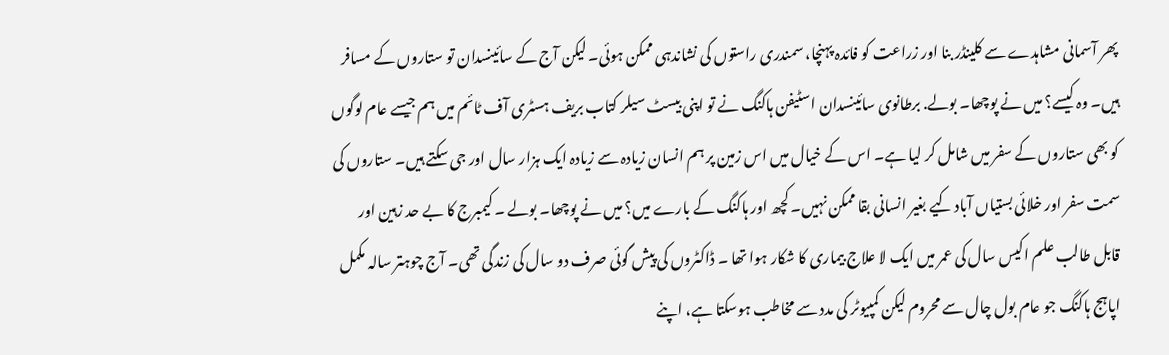پھر آسمانی مشاہدے سے کلینڈر بنا اور زراعت کو فائدہ پہنچا، سمندری راستوں کی نشاندہی ممکن ہوئی۔ لیکن آج کے سائینسدان تو ستاروں کے مسافر ہیں۔ وہ کیسے؟ میں نے پوچھا۔ بولے. برطانوی سائینسدان اسٹیفن ہاکنگ نے تو اپنی بیسٹ سیلر کتاب بریف ہسٹری آف ٹائم میں ہم جیسے عام لوگوں کو بھی ستاروں کے سفر میں شامل کر لیا ہے۔ اس کے خیال میں اس زمین پر ہم انسان زیادہ سے زیادہ ایک ہزار سال اور جی سکتے ہیں۔ ستاروں کی سمت سفر اور خلائی بستیاں آباد کیے بغیر انسانی بقا ممکن نہیں۔ کچھ اور ہاکنگ کے بارے میں؟ میں نے پوچھا۔ بولے ۔ کیمبرج کا بے حد زہین اور قابل طالب علم اکیس سال کی عمر میں ایک لا علاج بیماری کا شکار ہوا تھا ۔ ڈاکٹروں کی پیش گوئی صرف دو سال کی زندگی تھی۔ آج چوہتر سالہ مکمل اپاہج ہاکنگ جو عام بول چال سے محروم لیکن کمپیوٹر کی مدد سے مخاطب ہوسکتا ہے، اپنے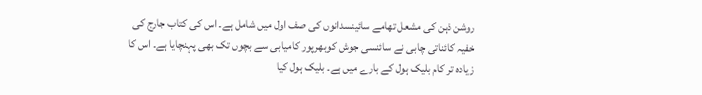روشن ذہن کی مشعل تھامے سائینسدانوں کی صف اول میں شامل ہے۔ اس کی کتاب جارج کی خفیہ کائناتی چابی نے سائنسی جوش کوبھرپور کامیابی سے بچوں تک بھی پہنچایا ہے۔ اس کا زیادہ تر کام بلیک ہول کے بارے میں ہے۔ بلیک ہول کیا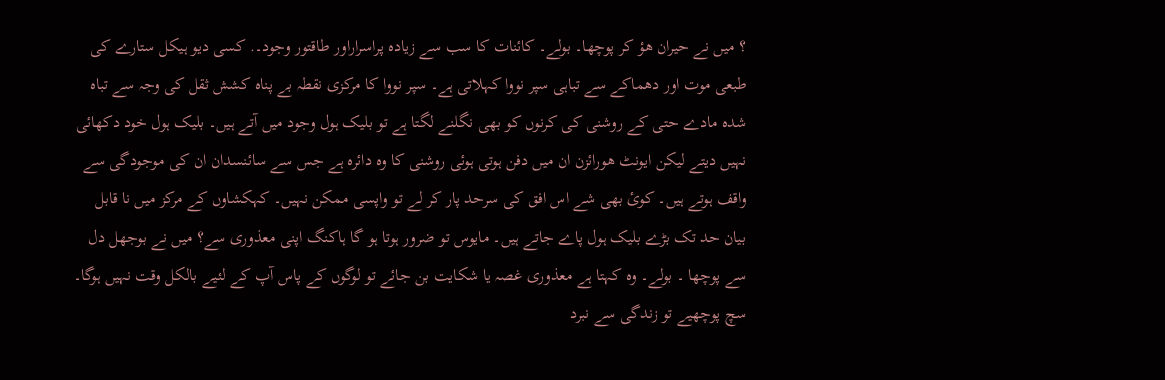؟ میں نے حیران ھؤ کر پوچھا۔ بولے۔ کائنات کا سب سے زیادہ پراسراراور طاقتور وجود۔. کسی دیو ہیکل ستارے کی طبعی موت اور دھماکے سے تباہی سپر نووا کہلاتی ہے۔ سپر نووا کا مرکزی نقطہ بے پناہ کشش ثقل کی وجہ سے تباہ شدہ مادے حتی کے روشنی کی کرنوں کو بھی نگلنے لگتا ہے تو بلیک ہول وجود میں آتے ہیں۔ بلیک ہول خود دکھائی نہیں دیتے لیکن ایونٹ هورائزن ان میں دفن ہوتی ہوئی روشنی کا وہ دائرہ ہے جس سے سائنسدان ان کی موجودگی سے واقف ہوتے ہیں۔ کوئ بھی شے اس افق کی سرحد پار کر لے تو واپسی ممکن نہیں۔ کہکشاوں کے مرکز میں نا قابل بیان حد تک بڑے بلیک ہول پاے جاتے ہیں۔ مایوس تو ضرور ہوتا ہو گا ہاکنگ اپنی معذوری سے؟ میں نے بوجھل دل سے پوچھا ۔ بولے۔ وہ کہتا ہے معذوری غصہ یا شکایت بن جائے تو لوگوں کے پاس آپ کے لئیے بالکل وقت نہیں ہوگا۔ سچ پوچھیے تو زندگی سے نبرد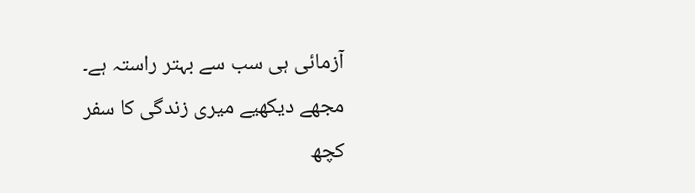آزمائی ہی سب سے بہتر راستہ ہے۔ مجھے دیکھیے میری زندگی کا سفر کچھ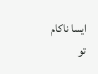ایسا ناکام تو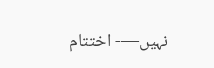نہیں—- اختتام